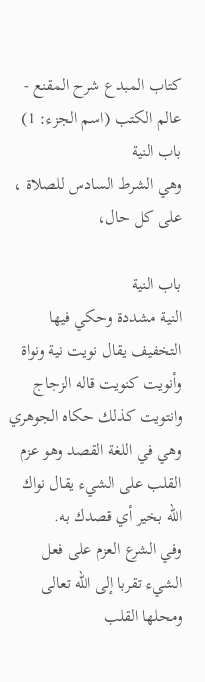كتاب المبدع شرح المقنع - عالم الكتب (اسم الجزء: 1)
باب النية
وهي الشرط السادس للصلاة ، على كل حال،

باب النية
النية مشددة وحكي فيها التخفيف يقال نويت نية ونواة وأنويت كنويت قاله الزجاج وانتويت كذلك حكاه الجوهري
وهي في اللغة القصد وهو عزم القلب على الشيء يقال نواك الله بخير أي قصدك به.
وفي الشرع العزم على فعل الشيء تقربا إلى الله تعالى ومحلها القلب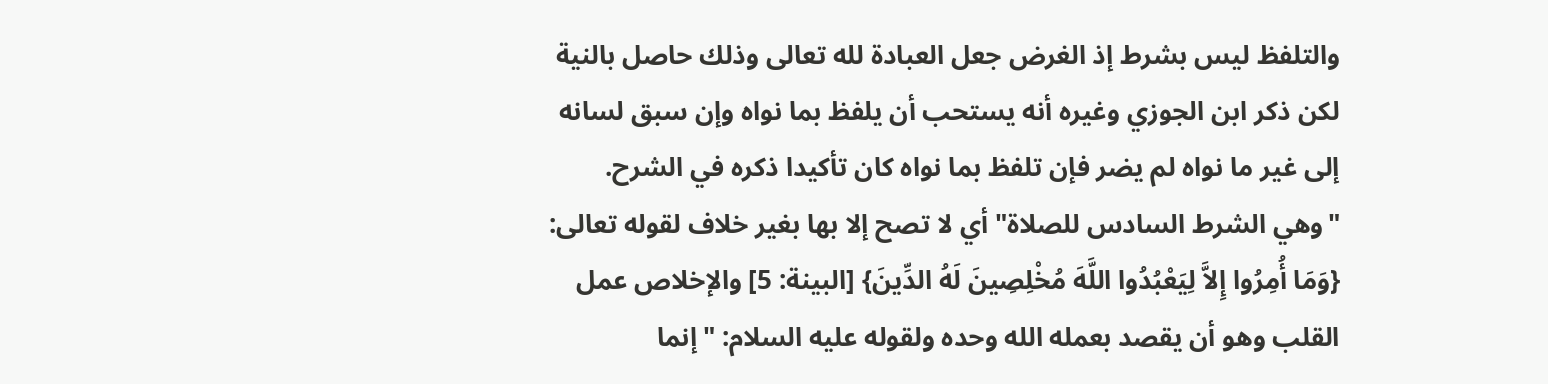والتلفظ ليس بشرط إذ الغرض جعل العبادة لله تعالى وذلك حاصل بالنية لكن ذكر ابن الجوزي وغيره أنه يستحب أن يلفظ بما نواه وإن سبق لسانه إلى غير ما نواه لم يضر فإن تلفظ بما نواه كان تأكيدا ذكره في الشرح.
"وهي الشرط السادس للصلاة" أي لا تصح إلا بها بغير خلاف لقوله تعالى: {وَمَا أُمِرُوا إِلاَّ لِيَعْبُدُوا اللَّهَ مُخْلِصِينَ لَهُ الدِّينَ} [البينة: 5] والإخلاص عمل القلب وهو أن يقصد بعمله الله وحده ولقوله عليه السلام: "إنما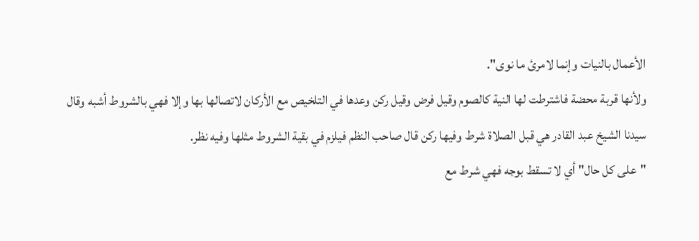الأعمال بالنيات وإنما لامرئ ما نوى".
ولأنها قربة محضة فاشترطت لها النية كالصوم وقيل فرض وقيل ركن وعدها في التلخيص مع الأركان لاتصالها بها وإلا فهي بالشروط أشبه وقال سيدنا الشيخ عبد القادر هي قبل الصلاة شرط وفيها ركن قال صاحب النظم فيلزم في بقية الشروط مثلها وفيه نظر.
"على كل حال" أي لا تسقط بوجه فهي شرط مع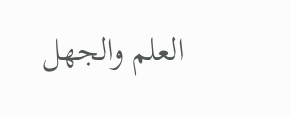العلم والجهل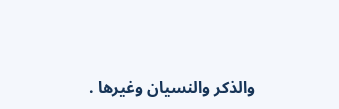والذكر والنسيان وغيرها .